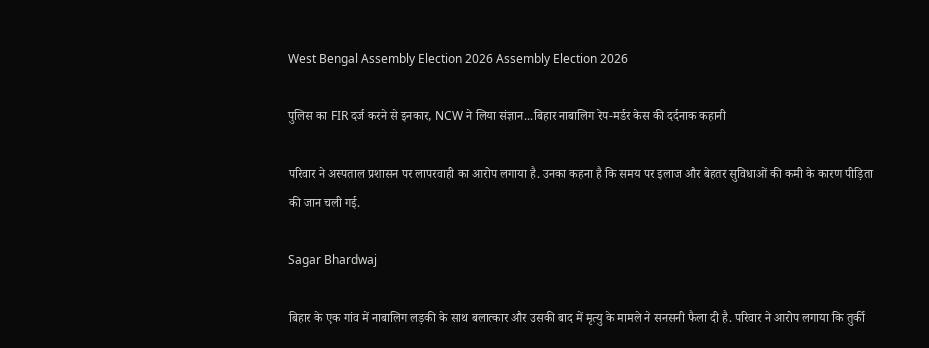West Bengal Assembly Election 2026 Assembly Election 2026

पुलिस का FIR दर्ज करने से इनकार, NCW ने लिया संज्ञान...बिहार नाबालिग रेप-मर्डर केस की दर्दनाक कहानी

परिवार ने अस्पताल प्रशासन पर लापरवाही का आरोप लगाया है. उनका कहना है कि समय पर इलाज और बेहतर सुविधाओं की कमी के कारण पीड़िता की जान चली गई.

Sagar Bhardwaj

बिहार के एक गांव में नाबालिग लड़की के साथ बलात्कार और उसकी बाद में मृत्यु के मामले ने सनसनी फैला दी है. परिवार ने आरोप लगाया कि तुर्की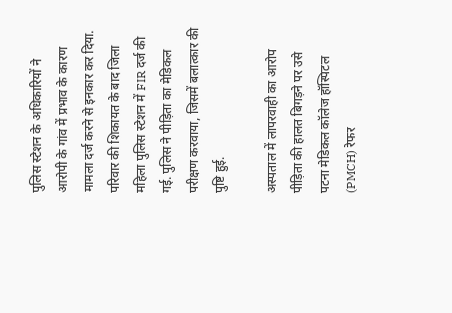पुलिस स्टेशन के अधिकारियों ने आरोपी के गांव में प्रभाव के कारण मामला दर्ज करने से इनकार कर दिया. परिवार की शिकायत के बाद जिला महिला पुलिस स्टेशन में FIR दर्ज की गई. पुलिस ने पीड़िता का मेडिकल परीक्षण करवाया, जिसमें बलात्कार की पुष्टि हुई.

अस्पताल में लापरवाही का आरोप
पीड़िता की हालत बिगड़ने पर उसे पटना मेडिकल कॉलेज हॉस्पिटल (PMCH) रेफर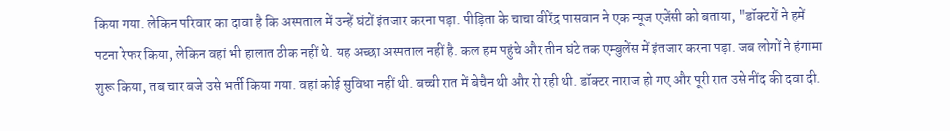किया गया. लेकिन परिवार का दावा है कि अस्पताल में उन्हें घंटों इंतजार करना पड़ा. पीड़िता के चाचा वीरेंद्र पासवान ने एक न्यूज एजेंसी को बताया, "डॉक्टरों ने हमें पटना रेफर किया, लेकिन वहां भी हालात ठीक नहीं थे. यह अच्छा अस्पताल नहीं है. कल हम पहुंचे और तीन घंटे तक एम्बुलेंस में इंतजार करना पड़ा. जब लोगों ने हंगामा शुरू किया, तब चार बजे उसे भर्ती किया गया. वहां कोई सुविधा नहीं थी. बच्ची रात में बेचैन थी और रो रही थी. डॉक्टर नाराज हो गए और पूरी रात उसे नींद की दवा दी.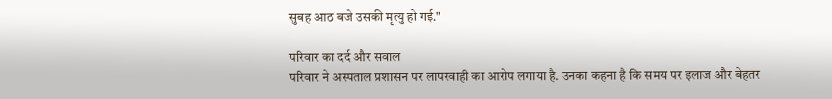सुबह आठ बजे उसकी मृत्यु हो गई."

परिवार का दर्द और सवाल
परिवार ने अस्पताल प्रशासन पर लापरवाही का आरोप लगाया है. उनका कहना है कि समय पर इलाज और बेहतर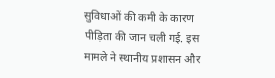सुविधाओं की कमी के कारण पीड़िता की जान चली गई. इस मामले ने स्थानीय प्रशासन और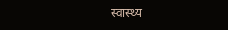स्वास्थ्य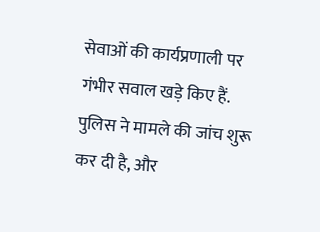सेवाओं की कार्यप्रणाली पर गंभीर सवाल खड़े किए हैं. पुलिस ने मामले की जांच शुरू कर दी है, और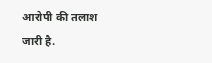आरोपी की तलाश जारी है.